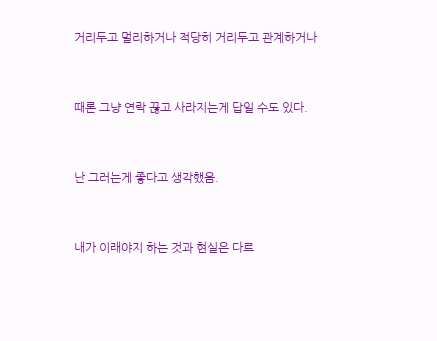거리두고 멀리하거나 적당히 거리두고 관계하거나


때론 그냥 연락 끊고 사라지는게 답일 수도 있다.


난 그러는게 좋다고 생각했음.


내가 이래야지 하는 것과 현실은 다르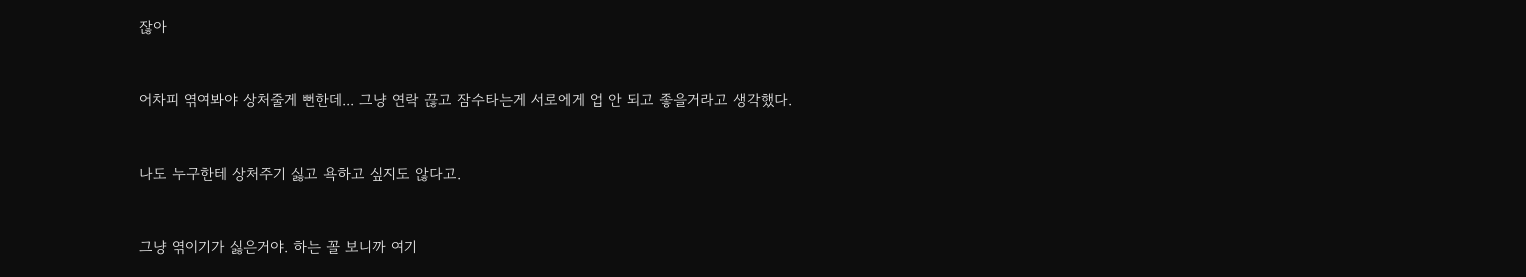잖아


어차피 엮여봐야 상처줄게 뻔한데... 그냥 연락 끊고 잠수타는게 서로에게 업 안 되고 좋을거라고 생각했다.


나도 누구한테 상처주기 싫고 욕하고 싶지도 않다고.


그냥 엮이기가 싫은거야. 하는 꼴 보니까 여기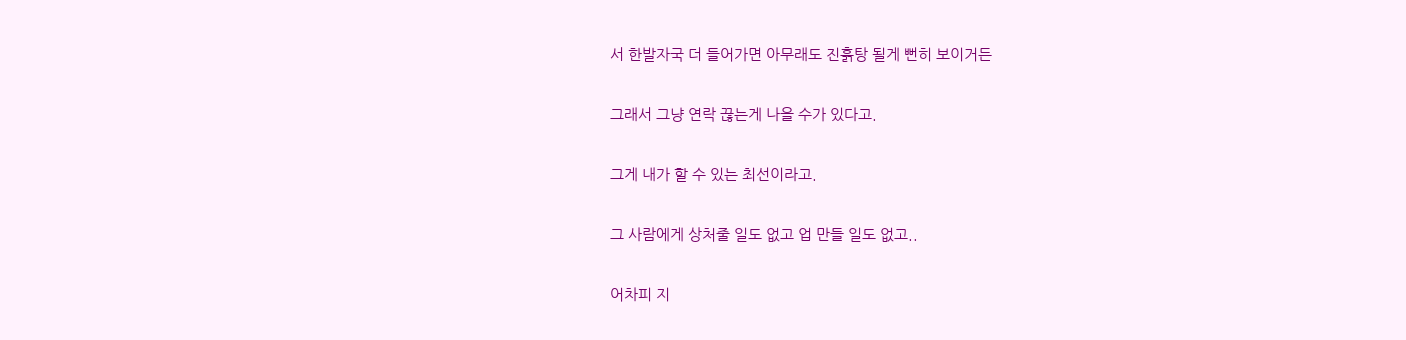서 한발자국 더 들어가면 아무래도 진흙탕 될게 뻔히 보이거든


그래서 그냥 연락 끊는게 나을 수가 있다고.


그게 내가 할 수 있는 최선이라고.


그 사람에게 상처줄 일도 없고 업 만들 일도 없고..


어차피 지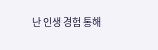난 인생 경험 통해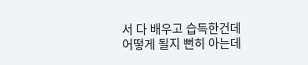서 다 배우고 습득한건데 어떻게 될지 뻔히 아는데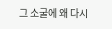그 소굴에 왜 다시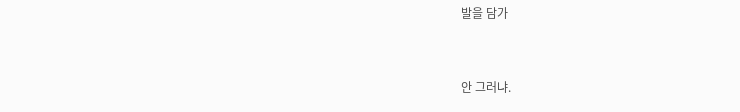발을 담가


안 그러냐.